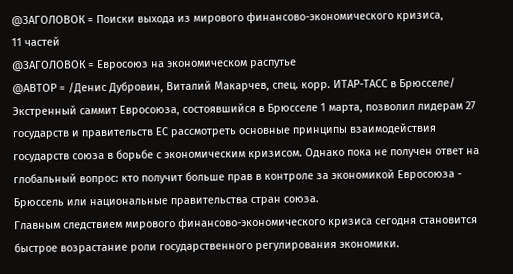@ЗАГОЛОВОК = Поиски выхода из мирового финансово-экономического кризиса,
11 частей
@ЗАГОЛОВОК = Евросоюз на экономическом распутье
@АВТОР = /Денис Дубровин, Виталий Макарчев, спец. корр. ИТАР-ТАСС в Брюсселе/
Экстренный саммит Евросоюза, состоявшийся в Брюсселе 1 марта, позволил лидерам 27 государств и правительств ЕС рассмотреть основные принципы взаимодействия государств союза в борьбе с экономическим кризисом. Однако пока не получен ответ на глобальный вопрос: кто получит больше прав в контроле за экономикой Евросоюза - Брюссель или национальные правительства стран союза.
Главным следствием мирового финансово-экономического кризиса сегодня становится быстрое возрастание роли государственного регулирования экономики.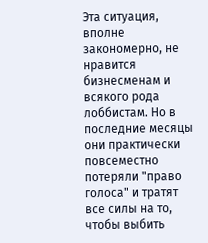Эта ситуация, вполне закономерно, не нравится бизнесменам и всякого рода лоббистам. Но в последние месяцы они практически повсеместно потеряли "право голоса" и тратят все силы на то, чтобы выбить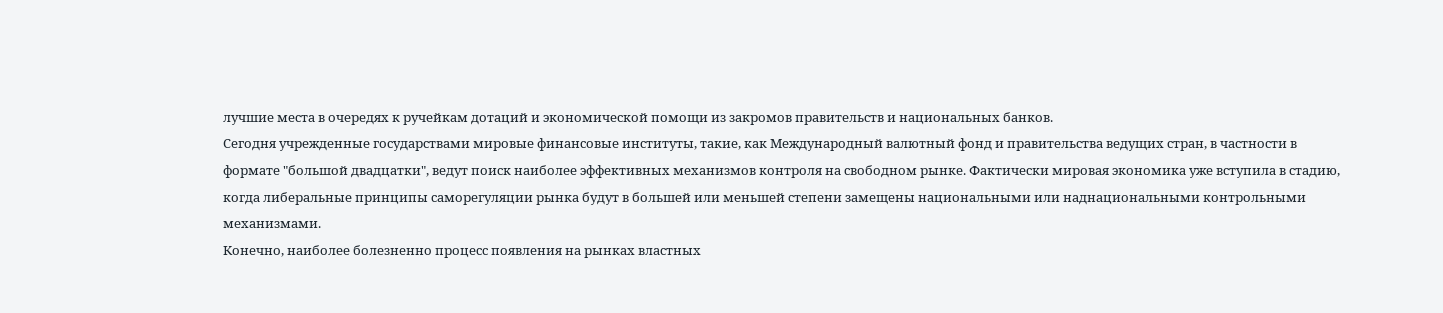лучшие места в очередях к ручейкам дотаций и экономической помощи из закромов правительств и национальных банков.
Сегодня учрежденные государствами мировые финансовые институты, такие, как Международный валютный фонд и правительства ведущих стран, в частности в формате "большой двадцатки", ведут поиск наиболее эффективных механизмов контроля на свободном рынке. Фактически мировая экономика уже вступила в стадию, когда либеральные принципы саморегуляции рынка будут в большей или меньшей степени замещены национальными или наднациональными контрольными механизмами.
Конечно, наиболее болезненно процесс появления на рынках властных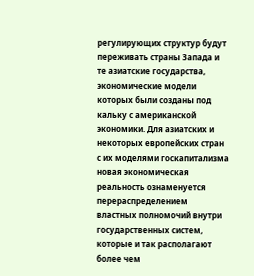регулирующих структур будут переживать страны Запада и те азиатские государства, экономические модели которых были созданы под кальку с американской экономики. Для азиатских и некоторых европейских стран с их моделями госкапитализма новая экономическая реальность ознаменуется перераспределением властных полномочий внутри государственных систем, которые и так располагают более чем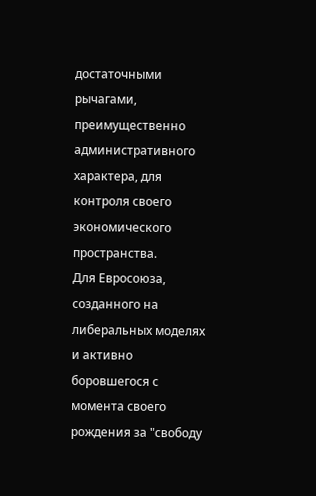достаточными рычагами, преимущественно административного характера, для контроля своего экономического пространства.
Для Евросоюза, созданного на либеральных моделях и активно боровшегося с момента своего рождения за "свободу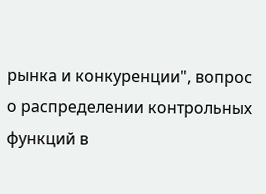рынка и конкуренции", вопрос о распределении контрольных функций в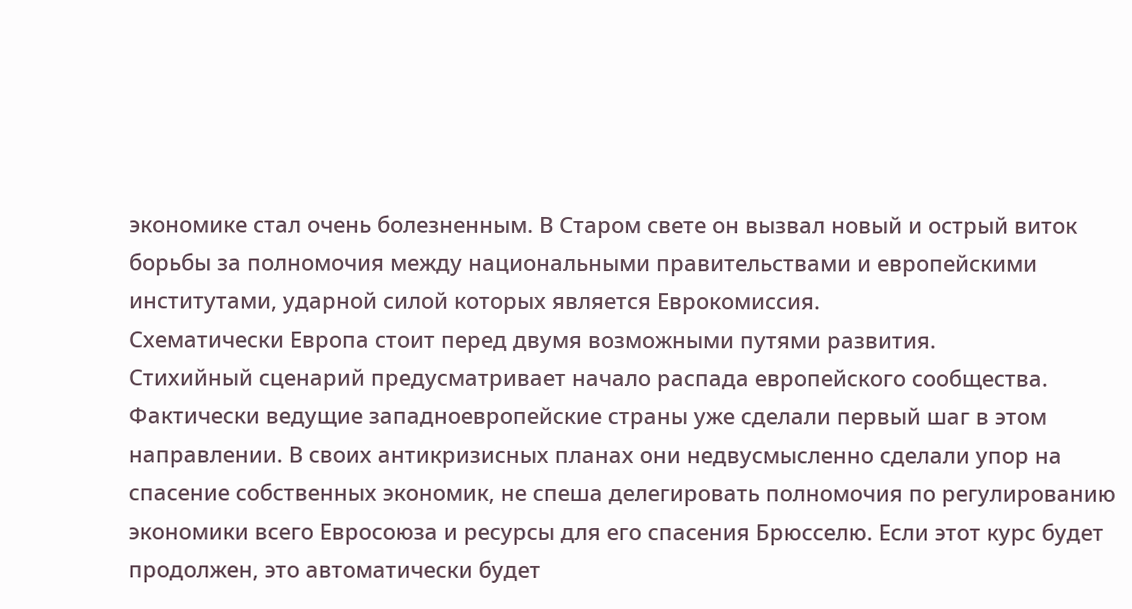экономике стал очень болезненным. В Старом свете он вызвал новый и острый виток борьбы за полномочия между национальными правительствами и европейскими институтами, ударной силой которых является Еврокомиссия.
Схематически Европа стоит перед двумя возможными путями развития.
Стихийный сценарий предусматривает начало распада европейского сообщества.
Фактически ведущие западноевропейские страны уже сделали первый шаг в этом направлении. В своих антикризисных планах они недвусмысленно сделали упор на спасение собственных экономик, не спеша делегировать полномочия по регулированию экономики всего Евросоюза и ресурсы для его спасения Брюсселю. Если этот курс будет продолжен, это автоматически будет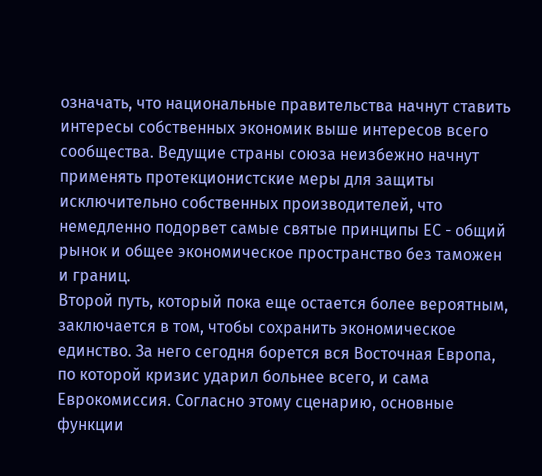означать, что национальные правительства начнут ставить интересы собственных экономик выше интересов всего сообщества. Ведущие страны союза неизбежно начнут применять протекционистские меры для защиты исключительно собственных производителей, что немедленно подорвет самые святые принципы ЕС - общий рынок и общее экономическое пространство без таможен и границ.
Второй путь, который пока еще остается более вероятным, заключается в том, чтобы сохранить экономическое единство. За него сегодня борется вся Восточная Европа, по которой кризис ударил больнее всего, и сама Еврокомиссия. Согласно этому сценарию, основные функции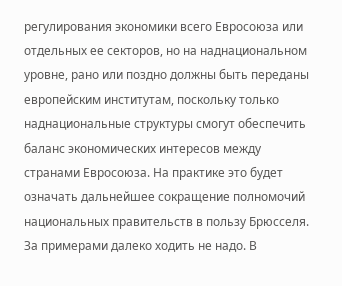регулирования экономики всего Евросоюза или отдельных ее секторов, но на наднациональном уровне, рано или поздно должны быть переданы европейским институтам, поскольку только наднациональные структуры смогут обеспечить баланс экономических интересов между странами Евросоюза. На практике это будет означать дальнейшее сокращение полномочий национальных правительств в пользу Брюсселя.
За примерами далеко ходить не надо. В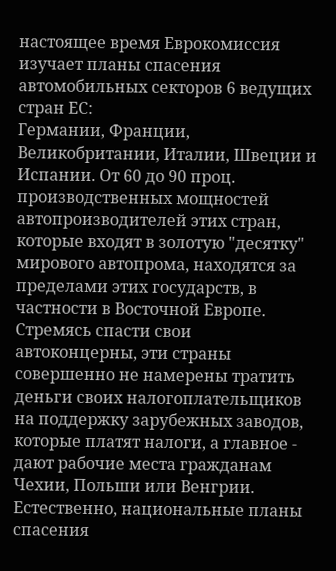настоящее время Еврокомиссия изучает планы спасения автомобильных секторов 6 ведущих стран ЕС:
Германии, Франции, Великобритании, Италии, Швеции и Испании. От 60 до 90 проц. производственных мощностей автопроизводителей этих стран, которые входят в золотую "десятку" мирового автопрома, находятся за пределами этих государств, в частности в Восточной Европе. Стремясь спасти свои автоконцерны, эти страны совершенно не намерены тратить деньги своих налогоплательщиков на поддержку зарубежных заводов, которые платят налоги, а главное - дают рабочие места гражданам Чехии, Польши или Венгрии.
Естественно, национальные планы спасения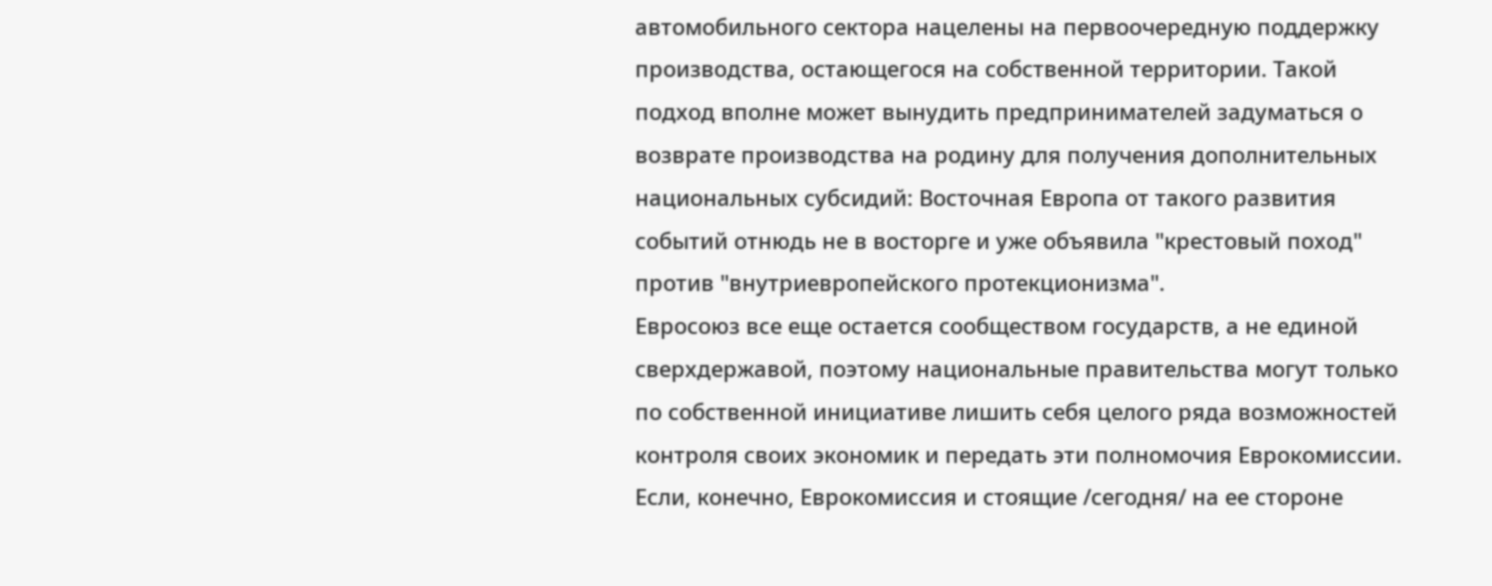автомобильного сектора нацелены на первоочередную поддержку производства, остающегося на собственной территории. Такой подход вполне может вынудить предпринимателей задуматься о возврате производства на родину для получения дополнительных национальных субсидий: Восточная Европа от такого развития событий отнюдь не в восторге и уже объявила "крестовый поход" против "внутриевропейского протекционизма".
Евросоюз все еще остается сообществом государств, а не единой сверхдержавой, поэтому национальные правительства могут только по собственной инициативе лишить себя целого ряда возможностей контроля своих экономик и передать эти полномочия Еврокомиссии. Если, конечно, Еврокомиссия и стоящие /сегодня/ на ее стороне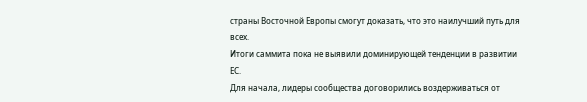страны Восточной Европы смогут доказать, что это наилучший путь для всех.
Итоги саммита пока не выявили доминирующей тенденции в развитии ЕС.
Для начала, лидеры сообщества договорились воздерживаться от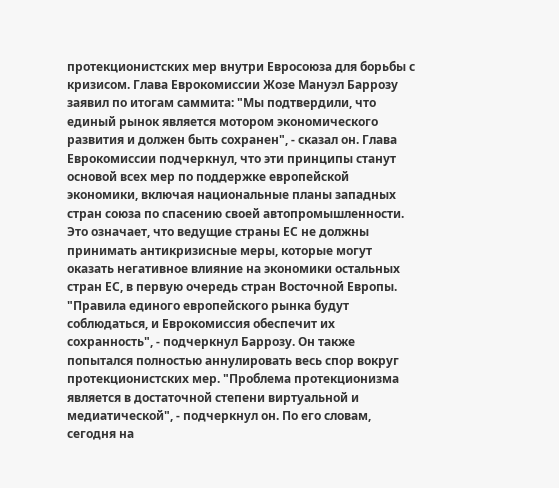протекционистских мер внутри Евросоюза для борьбы с кризисом. Глава Еврокомиссии Жозе Мануэл Баррозу заявил по итогам саммита: "Мы подтвердили, что единый рынок является мотором экономического развития и должен быть сохранен", - сказал он. Глава Еврокомиссии подчеркнул, что эти принципы станут основой всех мер по поддержке европейской экономики, включая национальные планы западных стран союза по спасению своей автопромышленности. Это означает, что ведущие страны ЕС не должны принимать антикризисные меры, которые могут оказать негативное влияние на экономики остальных стран ЕС, в первую очередь стран Восточной Европы.
"Правила единого европейского рынка будут соблюдаться, и Еврокомиссия обеспечит их сохранность", - подчеркнул Баррозу. Он также попытался полностью аннулировать весь спор вокруг протекционистских мер. "Проблема протекционизма является в достаточной степени виртуальной и медиатической", - подчеркнул он. По его словам, сегодня на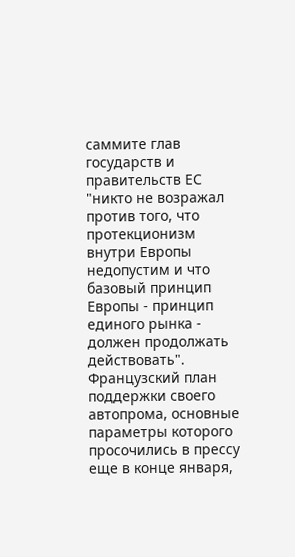саммите глав государств и правительств ЕС "никто не возражал против того, что протекционизм внутри Европы недопустим и что базовый принцип Европы - принцип единого рынка - должен продолжать действовать".
Французский план поддержки своего автопрома, основные параметры которого просочились в прессу еще в конце января,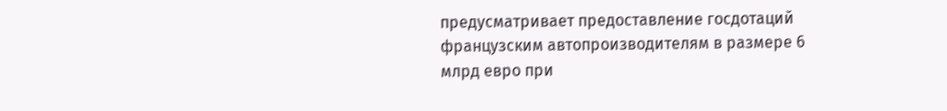предусматривает предоставление госдотаций французским автопроизводителям в размере 6 млрд евро при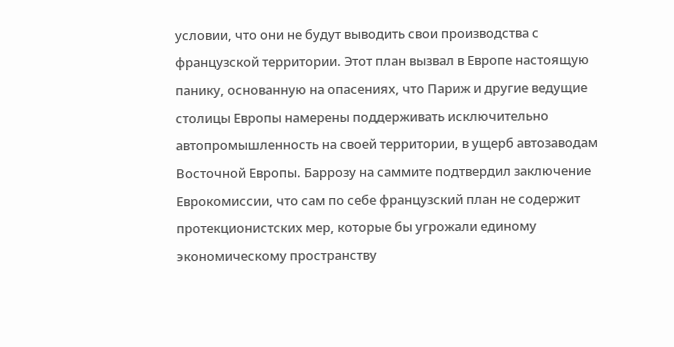условии, что они не будут выводить свои производства с французской территории. Этот план вызвал в Европе настоящую панику, основанную на опасениях, что Париж и другие ведущие столицы Европы намерены поддерживать исключительно автопромышленность на своей территории, в ущерб автозаводам Восточной Европы. Баррозу на саммите подтвердил заключение Еврокомиссии, что сам по себе французский план не содержит протекционистских мер, которые бы угрожали единому экономическому пространству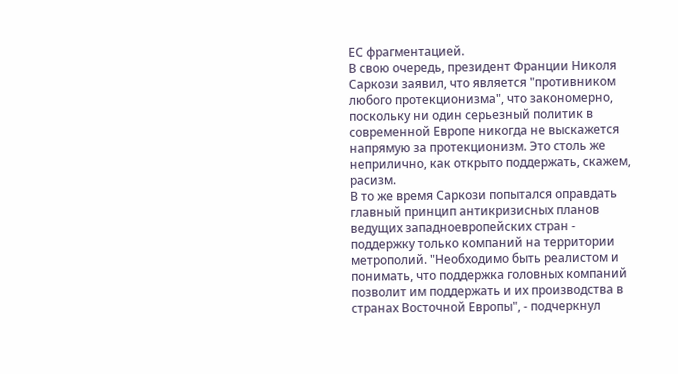ЕС фрагментацией.
В свою очередь, президент Франции Николя Саркози заявил, что является "противником любого протекционизма", что закономерно, поскольку ни один серьезный политик в современной Европе никогда не выскажется напрямую за протекционизм. Это столь же неприлично, как открыто поддержать, скажем, расизм.
В то же время Саркози попытался оправдать главный принцип антикризисных планов ведущих западноевропейских стран - поддержку только компаний на территории метрополий. "Необходимо быть реалистом и понимать, что поддержка головных компаний позволит им поддержать и их производства в странах Восточной Европы", - подчеркнул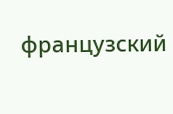французский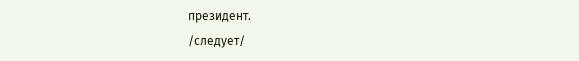президент.
/следует/